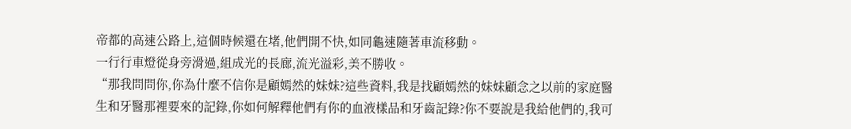帝都的高速公路上,這個時候還在堵,他們開不快,如同龜速隨著車流移動。
一行行車燈從身旁滑過,組成光的長廊,流光溢彩,美不勝收。
“那我問問你,你為什麼不信你是顧嫣然的妹妹?這些資料,我是找顧嫣然的妹妹顧念之以前的家庭醫生和牙醫那裡要來的記錄,你如何解釋他們有你的血液樣品和牙齒記錄?你不要說是我給他們的,我可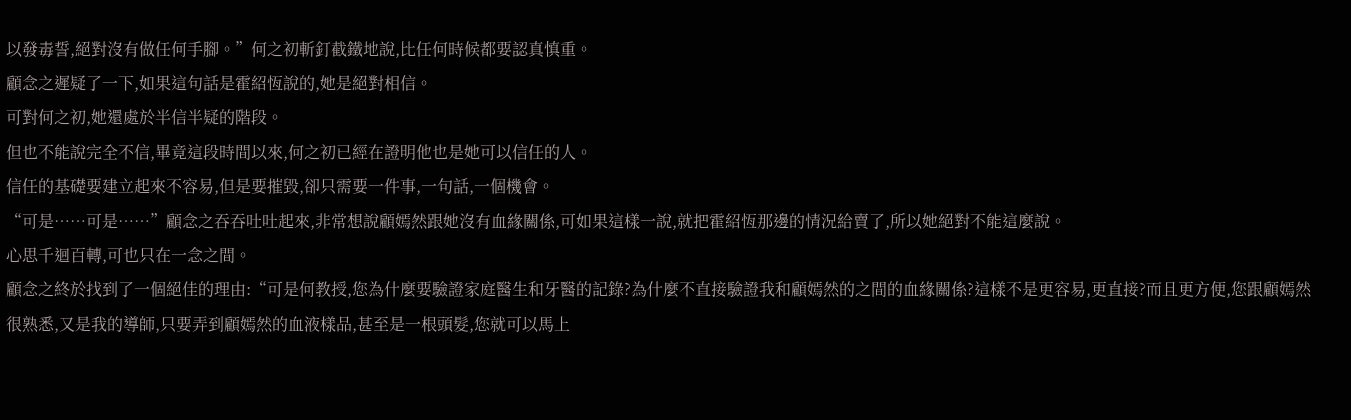以發毒誓,絕對沒有做任何手腳。”何之初斬釘截鐵地說,比任何時候都要認真慎重。
顧念之遲疑了一下,如果這句話是霍紹恆說的,她是絕對相信。
可對何之初,她還處於半信半疑的階段。
但也不能說完全不信,畢竟這段時間以來,何之初已經在證明他也是她可以信任的人。
信任的基礎要建立起來不容易,但是要摧毀,卻只需要一件事,一句話,一個機會。
“可是……可是……”顧念之吞吞吐吐起來,非常想說顧嫣然跟她沒有血緣關係,可如果這樣一說,就把霍紹恆那邊的情況給賣了,所以她絕對不能這麼說。
心思千迴百轉,可也只在一念之間。
顧念之終於找到了一個絕佳的理由:“可是何教授,您為什麼要驗證家庭醫生和牙醫的記錄?為什麼不直接驗證我和顧嫣然的之間的血緣關係?這樣不是更容易,更直接?而且更方便,您跟顧嫣然很熟悉,又是我的導師,只要弄到顧嫣然的血液樣品,甚至是一根頭髮,您就可以馬上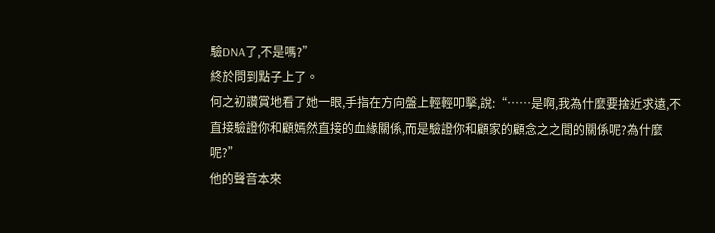驗DNA了,不是嗎?”
終於問到點子上了。
何之初讚賞地看了她一眼,手指在方向盤上輕輕叩擊,說:“……是啊,我為什麼要捨近求遠,不直接驗證你和顧嫣然直接的血緣關係,而是驗證你和顧家的顧念之之間的關係呢?為什麼呢?”
他的聲音本來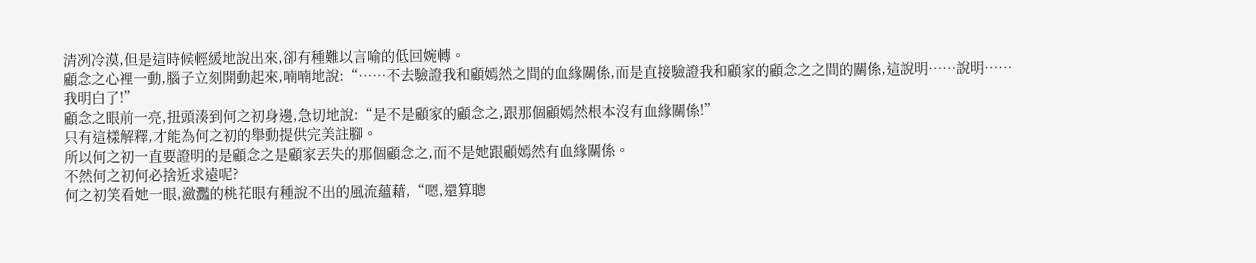清冽冷漠,但是這時候輕緩地說出來,卻有種難以言喻的低回婉轉。
顧念之心裡一動,腦子立刻開動起來,喃喃地說:“……不去驗證我和顧嫣然之間的血緣關係,而是直接驗證我和顧家的顧念之之間的關係,這說明……說明……我明白了!”
顧念之眼前一亮,扭頭湊到何之初身邊,急切地說:“是不是顧家的顧念之,跟那個顧嫣然根本沒有血緣關係!”
只有這樣解釋,才能為何之初的舉動提供完美註腳。
所以何之初一直要證明的是顧念之是顧家丟失的那個顧念之,而不是她跟顧嫣然有血緣關係。
不然何之初何必捨近求遠呢?
何之初笑看她一眼,瀲灩的桃花眼有種說不出的風流蘊藉,“嗯,還算聰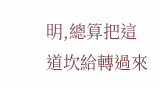明,總算把這道坎給轉過來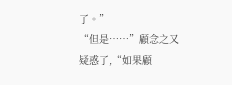了。”
“但是……”顧念之又疑惑了,“如果顧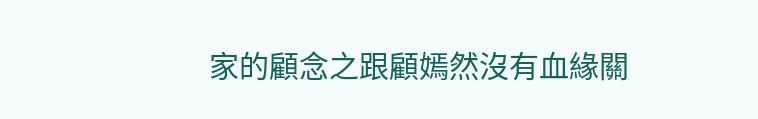家的顧念之跟顧嫣然沒有血緣關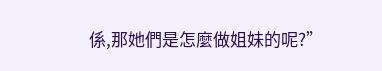係,那她們是怎麼做姐妹的呢?”